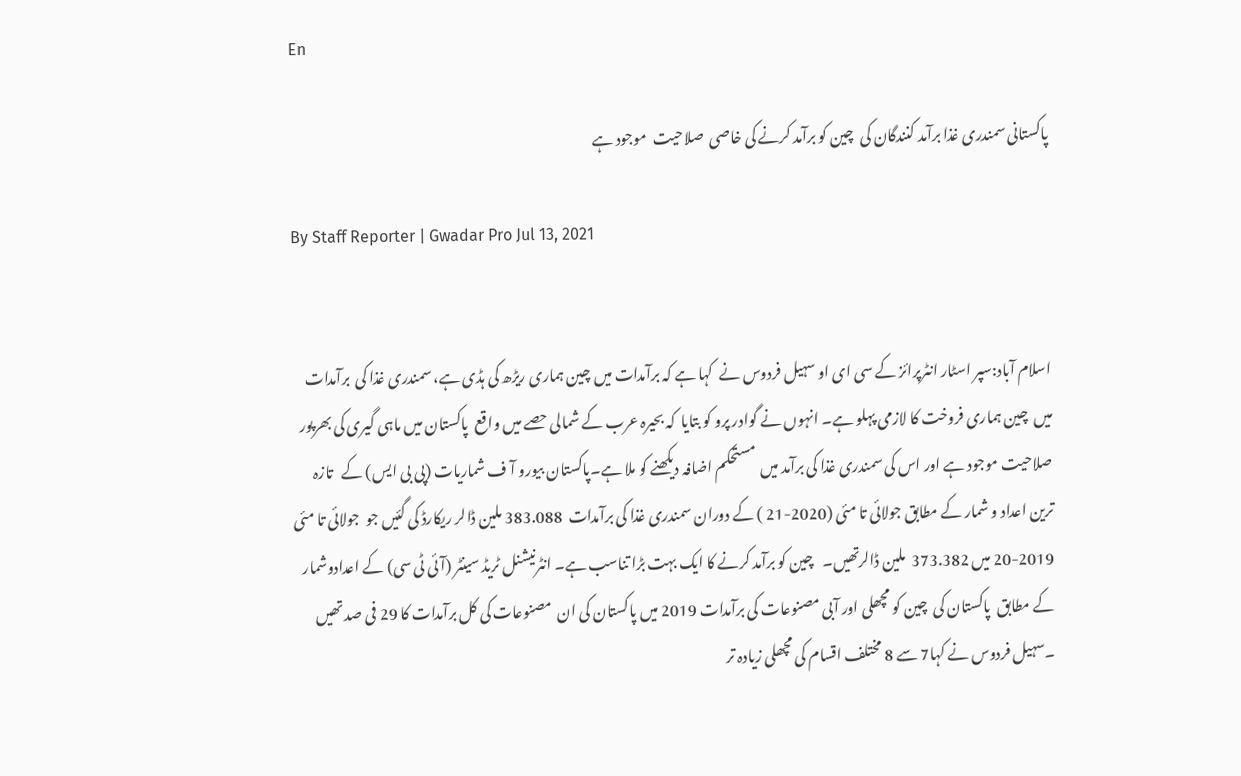En

پاکستانی سمندری غذا برآمد کنندگان کی  چین کو برآمد کرنے کی خاصی  صلاحیت  موجود ہے

By Staff Reporter | Gwadar Pro Jul 13, 2021


اسلام آباد:سپر اسٹار انٹرپرائز کے سی ای او سہیل فردوس نے  کہا ہے کہ برآمدات میں چین ہماری ریڑھ کی ہڈی ہے، سمندری غذا کی  برآمدات میں  چین ہماری فروخت کا لازمی پہلو ہے۔ انہوں نے گوادر پرو کو بتایا  کہ بحیرہ عرب کے شمالی حصے میں واقع  پاکستان میں ماہی گیری کی بھرپور صلاحیت موجود ہے اور اس کی سمندری غذا کی برآمد میں  مستحکم اضافہ دیکھنے کو ملا ہے۔پاکستان بیورو آ ف شماریات (پی بی ایس) کے   تازہ ترین اعداد و شمار کے مطابق جولائی تا مئی (2020-21 ) کے دوران سمندری غذا کی برآمدات  383.088 ملین ڈالر ریکارڈ کی گئیں جو  جولائی تا مئی  2019-20 میں 373.382  ملین ڈالرتھیں۔   چین کو برآمد کرنے کا ایک بہت بڑا تناسب ہے۔ انٹرنیشنل ٹریڈ سینٹر (آئی ٹی سی) کے اعدادوشمار کے مطابق  پاکستان کی  چین کو مچھلی اور آبی مصنوعات کی برآمدات 2019 میں پاکستان کی ان  مصنوعات کی کل برآمدات کا 29 فی صد تھیں ۔سہیل فردوس نے کہا7 سے 8 مختلف اقسام کی مچھلی زیادہ تر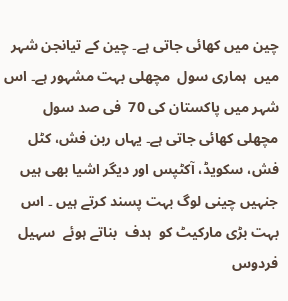چین میں کھائی جاتی ہے۔ چین کے تیانجن شہر  میں  ہماری سول  مچھلی بہت مشہور ہے۔ اس شہر میں پاکستان کی 70  فی صد سول  مچھلی کھائی جاتی ہے۔ یہاں ربن فش، کٹل فش، سکویڈ، آکٹپس اور دیگر اشیا بھی ہیں جنہیں چینی لوگ بہت پسند کرتے ہیں ۔ اس بہت بڑی مارکیٹ کو  ہدف  بناتے ہوئے  سہیل فردوس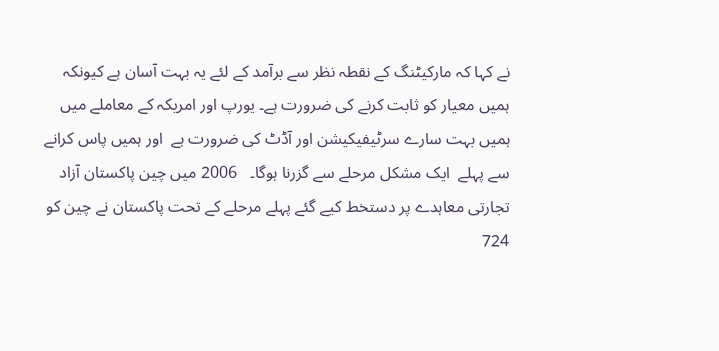نے کہا کہ مارکیٹنگ کے نقطہ نظر سے برآمد کے لئے یہ بہت آسان ہے کیونکہ ہمیں معیار کو ثابت کرنے کی ضرورت ہے۔ یورپ اور امریکہ کے معاملے میں ہمیں بہت سارے سرٹیفیکیشن اور آڈٹ کی ضرورت ہے  اور ہمیں پاس کرانے سے پہلے  ایک مشکل مرحلے سے گزرنا ہوگا۔   2006 میں چین پاکستان آزاد تجارتی معاہدے پر دستخط کیے گئے پہلے مرحلے کے تحت پاکستان نے چین کو 724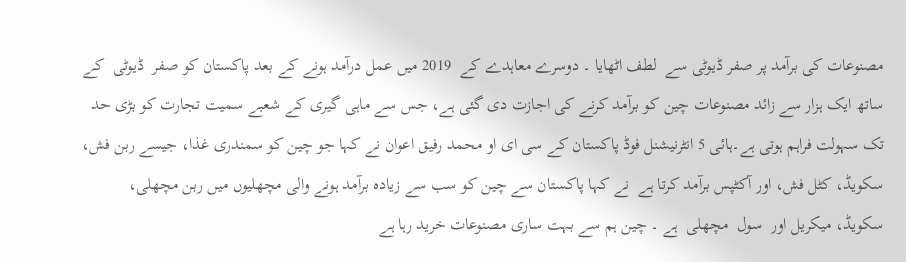مصنوعات کی برآمد پر صفر ڈیوٹی سے  لطف اٹھایا ۔ دوسرے معاہدے کے  2019 میں عمل درآمد ہونے کے بعد پاکستان کو صفر  ڈیوٹی  کے ساتھ ایک ہزار سے زائد مصنوعات چین کو برآمد کرنے کی اجازت دی گئی ہے، جس سے ماہی گیری کے شعبے سمیت تجارت کو بڑی حد تک سہولت فراہم ہوتی ہے۔ہائی 5 انٹرنیشنل فوڈ پاکستان کے سی ای او محمد رفیق اعوان نے کہا جو چین کو سمندری غذا، جیسے ربن فش، سکویڈ، کٹل فش، اور آکٹپس برآمد کرتا ہے  نے کہا پاکستان سے چین کو سب سے زیادہ برآمد ہونے والی مچھلیوں میں ربن مچھلی، سکویڈ، میکریل اور  سول  مچھلی  ہے ۔ چین ہم سے بہت ساری مصنوعات خرید رہا ہے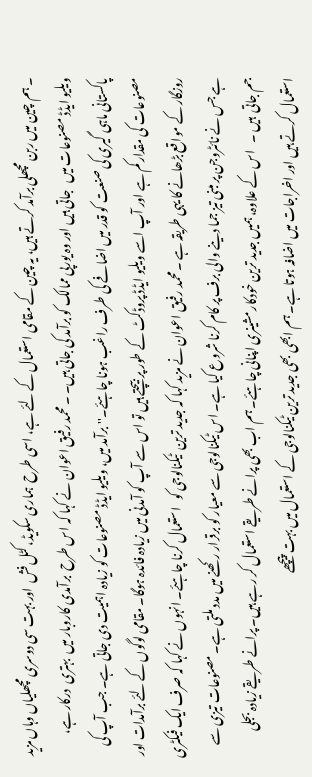۔ ہم چین میں ربن مچھلی برآمد کرتے ہیں، یہ چین کے مقامی استعمال کے لئے ہے، اسی طرح  ہماری سکویڈ، کٹل فش  اور بہت سی دوسری مچھلیاں وہاں مزید ویلیو ایڈڈ مصنوعات میں   جاتی ہیں اور وہ یورپی ممالک کو برآمد کی جاتی ہیں۔ ۔ محمد رفیق اعوان نے کہا کہ اس طرح  برآمدی کاروبار میں  بہتری  درکار ہے،  پاکستانی ماہی گیری کی صنعت کو قدر میں اضافے کی طرف راغب ہونا چاہئے۔''برآمد میں، ویلیو ایڈڈ مصنوعات کو زیادہ اہمیت دی جاتی ہے۔ جب آپ کی مصنوعات کی مقدار کم ہے اور آپ اسے ویلیو ایڈڈ پروڈکٹ کے طور پر بیچتے ہیں تو اس سے آپ کو آمدنی میں زیادہ فائدہ ہوگا۔ مقامی لوگوں کے لئے برآمدات اور روزگار کے مواقع بڑھانے کا یہی طریقہ ہے ۔ محمد رفیق اعوان نے مزید کہا کہ جدید ترین  ٹیکنالوجی کو   استعمال کرنا چاہئے۔ انہوں نے کہا کہ صرف ایک فیکٹری ہے جس نے نائٹروجن پر مبنی تیز جما دینے والی برف پر کام کرنا شروع کیا ہے۔ اس ٹیکنالوجی سے معیار کو برقرار رکھنے میں مدد ملتی ہے۔ مصنوعات تیزی سے جم جاتی  ہیں ۔   اس کے علاوہ، ہمیں جدید ترین خودکار مشینری اپنانی چاہئے۔ ہم اب بھی پرانے طریقے استعمال کر رہے ہیں۔ پرانے طریقے زیادہ بجلی استعمال کرتے ہیں اور اخراجات میں اضافہ ہوتا ہے۔ ہم ابھی بھی جدید ترین ٹیکنالوجی کے استعمال میں بہت پیچھے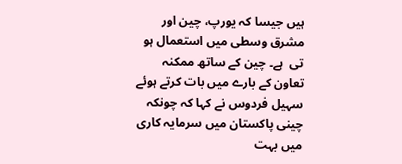ہیں جیسا کہ یورپ، چین اور مشرق وسطی میں استعمال ہو تی  ہے۔ چین کے ساتھ ممکنہ تعاون کے بارے میں بات کرتے ہوئے سہیل فردوس نے کہا کہ چونکہ چینی پاکستان میں سرمایہ کاری میں بہت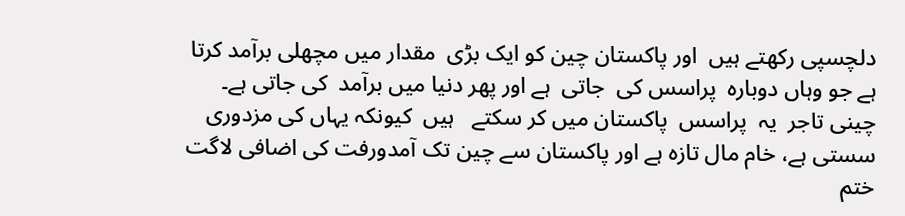دلچسپی رکھتے ہیں  اور پاکستان چین کو ایک بڑی  مقدار میں مچھلی برآمد کرتا ہے جو وہاں دوبارہ  پراسس کی  جاتی  ہے اور پھر دنیا میں برآمد  کی جاتی ہے۔  چینی تاجر  یہ  پراسس  پاکستان میں کر سکتے   ہیں  کیونکہ یہاں کی مزدوری سستی ہے، خام مال تازہ ہے اور پاکستان سے چین تک آمدورفت کی اضافی لاگت  ختم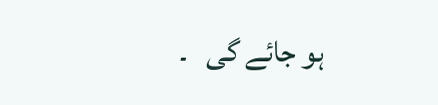ہو جائے گی   ۔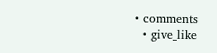• comments
  • give_like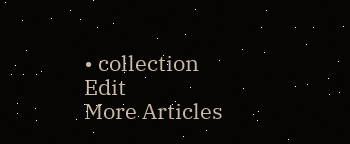• collection
Edit
More Articles